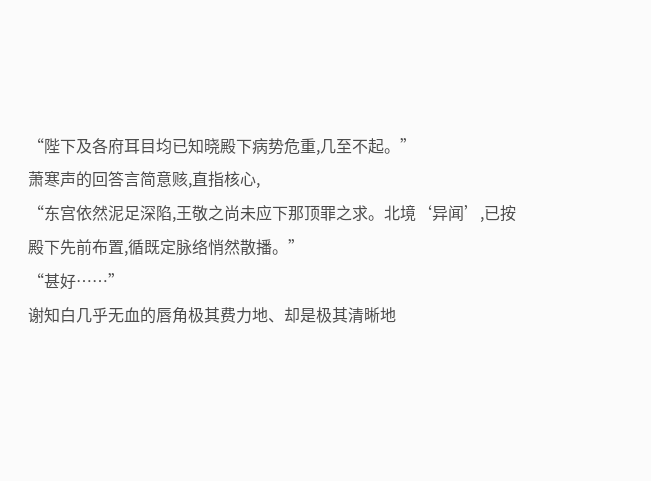“陛下及各府耳目均已知晓殿下病势危重,几至不起。”
萧寒声的回答言简意赅,直指核心,
“东宫依然泥足深陷,王敬之尚未应下那顶罪之求。北境‘异闻’,已按殿下先前布置,循既定脉络悄然散播。”
“甚好……”
谢知白几乎无血的唇角极其费力地、却是极其清晰地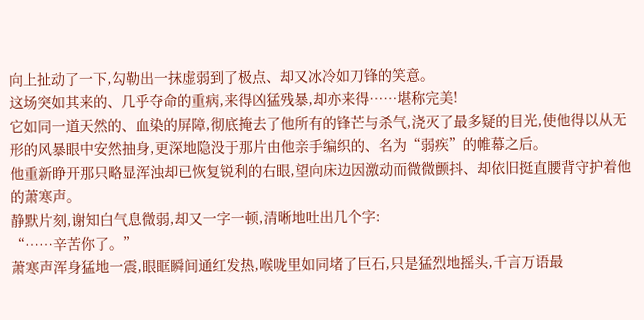向上扯动了一下,勾勒出一抹虚弱到了极点、却又冰冷如刀锋的笑意。
这场突如其来的、几乎夺命的重病,来得凶猛残暴,却亦来得……堪称完美!
它如同一道天然的、血染的屏障,彻底掩去了他所有的锋芒与杀气,浇灭了最多疑的目光,使他得以从无形的风暴眼中安然抽身,更深地隐没于那片由他亲手编织的、名为“弱疾”的帷幕之后。
他重新睁开那只略显浑浊却已恢复锐利的右眼,望向床边因激动而微微颤抖、却依旧挺直腰背守护着他的萧寒声。
静默片刻,谢知白气息微弱,却又一字一顿,清晰地吐出几个字:
“……辛苦你了。”
萧寒声浑身猛地一震,眼眶瞬间通红发热,喉咙里如同堵了巨石,只是猛烈地摇头,千言万语最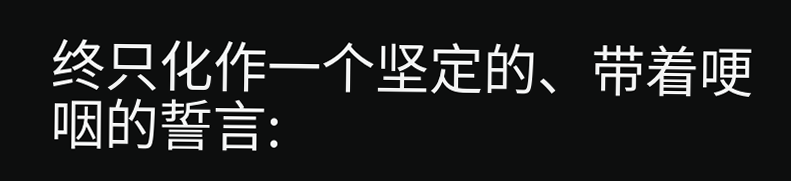终只化作一个坚定的、带着哽咽的誓言: